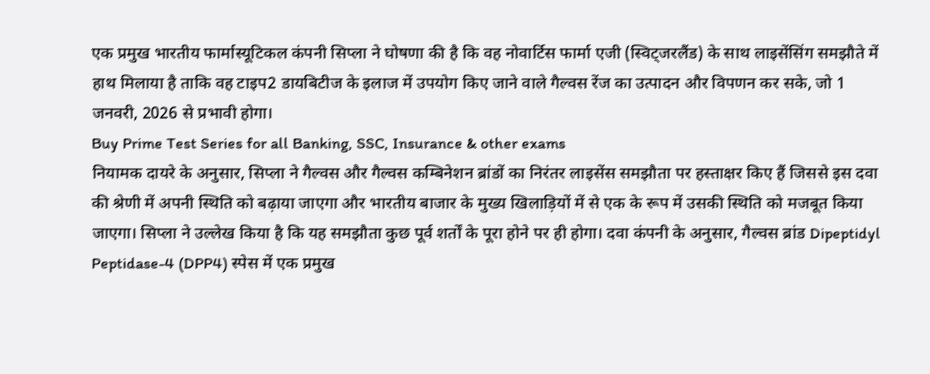एक प्रमुख भारतीय फार्मास्यूटिकल कंपनी सिप्ला ने घोषणा की है कि वह नोवार्टिस फार्मा एजी (स्विट्जरलैंड) के साथ लाइसेंसिंग समझौते में हाथ मिलाया है ताकि वह टाइप2 डायबिटीज के इलाज में उपयोग किए जाने वाले गैल्वस रेंज का उत्पादन और विपणन कर सके, जो 1 जनवरी, 2026 से प्रभावी होगा।
Buy Prime Test Series for all Banking, SSC, Insurance & other exams
नियामक दायरे के अनुसार, सिप्ला ने गैल्वस और गैल्वस कम्बिनेशन ब्रांडों का निरंतर लाइसेंस समझौता पर हस्ताक्षर किए हैं जिससे इस दवा की श्रेणी में अपनी स्थिति को बढ़ाया जाएगा और भारतीय बाजार के मुख्य खिलाड़ियों में से एक के रूप में उसकी स्थिति को मजबूत किया जाएगा। सिप्ला ने उल्लेख किया है कि यह समझौता कुछ पूर्व शर्तों के पूरा होने पर ही होगा। दवा कंपनी के अनुसार, गैल्वस ब्रांड Dipeptidyl Peptidase-4 (DPP4) स्पेस में एक प्रमुख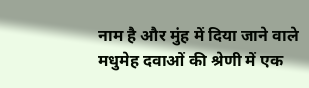नाम है और मुंह में दिया जाने वाले मधुमेह दवाओं की श्रेणी में एक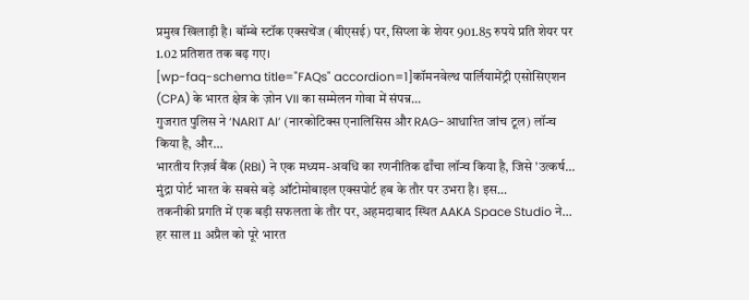प्रमुख खिलाड़ी है। बॉम्बे स्टॉक एक्सचेंज (बीएसई) पर, सिप्ला के शेयर 901.85 रुपये प्रति शेयर पर 1.02 प्रतिशत तक बढ़ गए।
[wp-faq-schema title="FAQs" accordion=1]कॉमनवेल्थ पार्लियामेंट्री एसोसिएशन (CPA) के भारत क्षेत्र के ज़ोन VII का सम्मेलन गोवा में संपन्न…
गुजरात पुलिस ने ‘NARIT AI’ (नारकोटिक्स एनालिसिस और RAG-आधारित जांच टूल) लॉन्च किया है, और…
भारतीय रिज़र्व बैंक (RBI) ने एक मध्यम-अवधि का रणनीतिक ढाँचा लॉन्च किया है, जिसे 'उत्कर्ष…
मुंद्रा पोर्ट भारत के सबसे बड़े ऑटोमोबाइल एक्सपोर्ट हब के तौर पर उभरा है। इस…
तकनीकी प्रगति में एक बड़ी सफलता के तौर पर, अहमदाबाद स्थित AAKA Space Studio ने…
हर साल 11 अप्रैल को पूरे भारत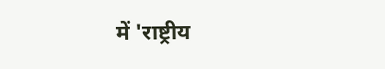में 'राष्ट्रीय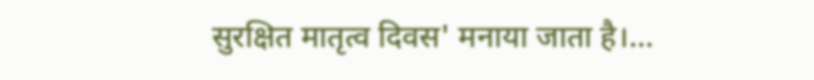सुरक्षित मातृत्व दिवस' मनाया जाता है।…